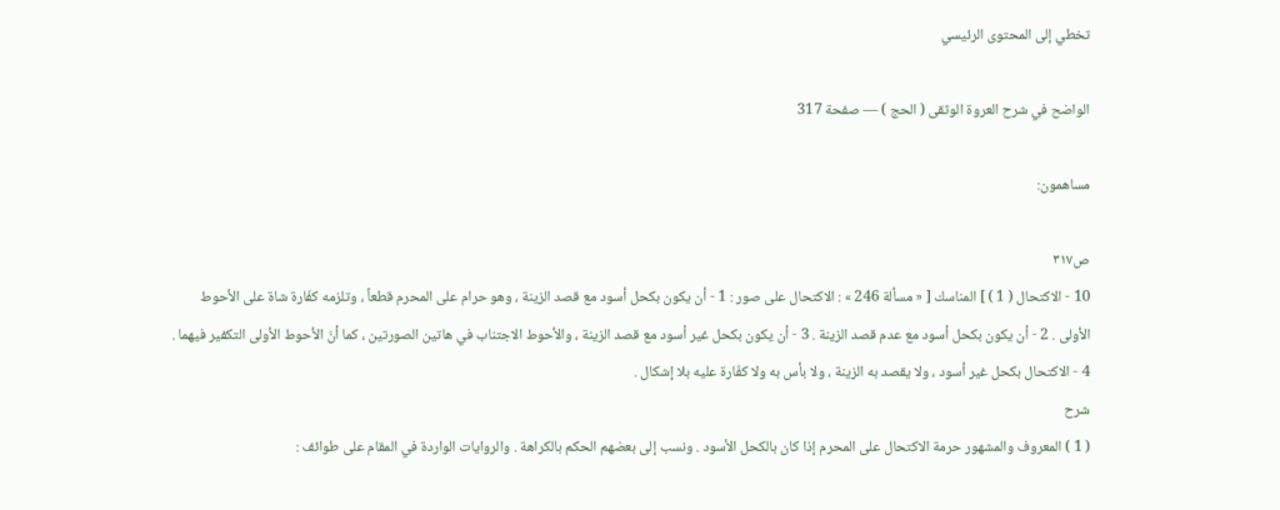تخطي إلى المحتوى الرئيسي

الواضح في شرح العروة الوثقى ( الحج ) — صفحة 317

مساهمون:

ص٣١٧
10 - الاكتحال ( 1 ) ] المناسك [ « مسألة 246 » : الاكتحال على صور : 1 - أن يكون بكحل أسود مع قصد الزينة ، وهو حرام على المحرم قطعاً ، وتلزمه كفّارة شاة على الأحوط الأولى . 2 - أن يكون بكحل أسود مع عدم قصد الزينة . 3 - أن يكون بكحل غير أسود مع قصد الزينة ، والأحوط الاجتناب في هاتين الصورتين ، كما أنّ الأحوط الأولى التكفير فيهما . 4 - الاكتحال بكحل غير أسود ، ولا يقصد به الزينة ، ولا بأس به ولا كفّارة عليه بلا إشكال .
شرح
( 1 ) المعروف والمشهور حرمة الاكتحال على المحرم إذا كان بالكحل الأسود . ونسب إلى بعضهم الحكم بالكراهة . والروايات الواردة في المقام على طوائف :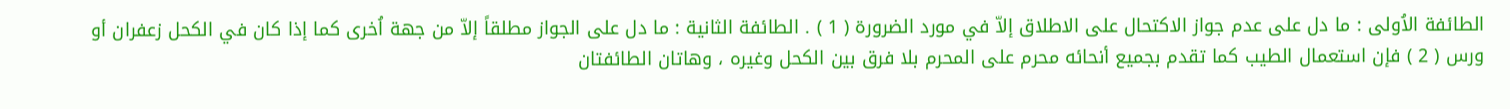الطائفة الاُولى : ما دل على عدم جواز الاكتحال على الاطلاق إلاّ في مورد الضرورة ( 1 ) . الطائفة الثانية : ما دل على الجواز مطلقاً إلاّ من جهة اُخرى كما إذا كان في الكحل زعفران أو ورس ( 2 ) فإن استعمال الطيب كما تقدم بجميع أنحائه محرم على المحرم بلا فرق بين الكحل وغيره ، وهاتان الطائفتان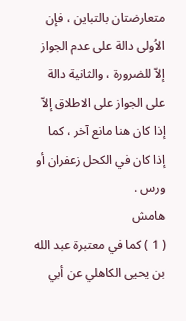متعارضتان بالتباين ، فإن الاُولى دالة على عدم الجواز إلاّ للضرورة ، والثانية دالة على الجواز على الاطلاق إلاّ إذا كان هنا مانع آخر ، كما إذا كان في الكحل زعفران أو ورس .
هامش
( 1 ) كما في معتبرة عبد الله بن يحيى الكاهلي عن أبي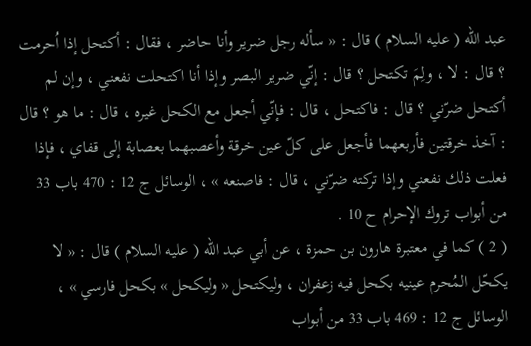عبد الله ( عليه السلام ) قال : « سأله رجل ضرير وأنا حاضر ، فقال : أكتحل إذا اُحرمت ؟ قال : لا ، ولِمَ تكتحل ؟ قال : إنّي ضرير البصر وإذا أنا اكتحلت نفعني ، وإن لم أكتحل ضرّني ؟ قال : فاكتحل ، قال : فإنّي أجعل مع الكحل غيره ، قال : ما هو ؟ قال : آخذ خرقتين فأربعهما فأجعل على كلّ عين خرقة وأعصبهما بعصابة إلى قفاي ، فإذا فعلت ذلك نفعني وإذا تركته ضرّني ، قال : فاصنعه » ، الوسائل ج 12 : 470 باب 33 من أبواب تروك الإحرام ح 10 .
( 2 ) كما في معتبرة هارون بن حمزة ، عن أبي عبد الله ( عليه السلام ) قال : « لا يكحّل المُحرم عينيه بكحل فيه زعفران ، وليكتحل « وليكحل » بكحل فارسي » ، الوسائل ج 12 : 469 باب 33 من أبواب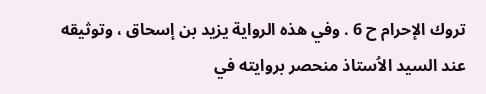تروك الإحرام ح 6 . وفي هذه الرواية يزيد بن إسحاق ، وتوثيقه عند السيد الاُستاذ منحصر بروايته في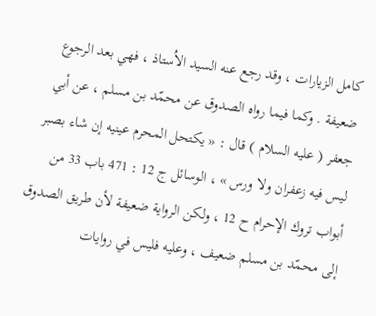كامل الزيارات ، وقد رجع عنه السيد الاُستاذ ، فهي بعد الرجوع ضعيفة . وكما فيما رواه الصدوق عن محمّد بن مسلم ، عن أبي جعفر ( عليه السلام ) قال : « يكتحل المحرم عينيه إن شاء بصبر ليس فيه زعفران ولا ورس » ، الوسائل ج 12 : 471 باب 33 من أبواب تروك الإحرام ح 12 ، ولكن الرواية ضعيفة لأن طريق الصدوق إلى محمّد بن مسلم ضعيف ، وعليه فليس في روايات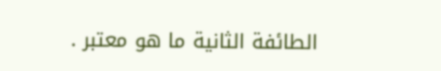الطائفة الثانية ما هو معتبر .